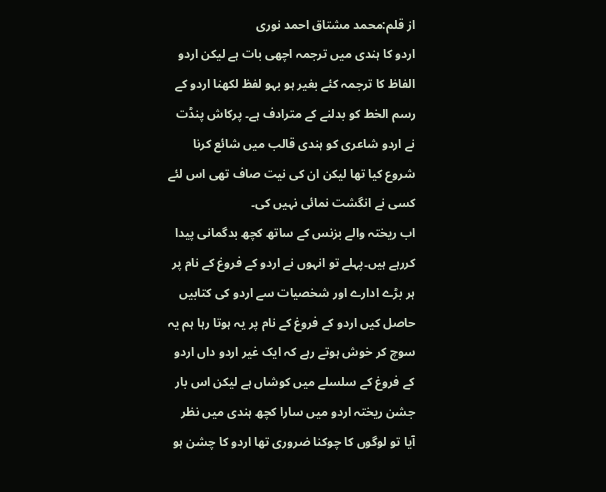از قلم:محمد مشتاق احمد نوری
اردو کا ہندی میں ترجمہ اچھی بات ہے لیکن اردو الفاظ کا ترجمہ کئے بغیر ہو بہو لفظ لکھنا اردو کے رسم الخط کو بدلنے کے مترادف ہے۔ پرکاش پنڈت نے اردو شاعری کو ہندی قالب میں شائع کرنا شروع کیا تھا لیکن ان کی نیت صاف تھی اس لئے کسی نے انگشت نمائی نہیں کی۔
اب ریختہ والے بزنس کے ساتھ کچھ بدگمانی پیدا کررہے ہیں۔پہلے تو انہوں نے اردو کے فروغ کے نام پر ہر بڑے ادارے اور شخصیات سے اردو کی کتابیں حاصل کیں اردو کے فروغ کے نام پر یہ ہوتا رہا ہم یہ سوچ کر خوش ہوتے رہے کہ ایک غیر اردو داں اردو کے فروغ کے سلسلے میں کوشاں ہے لیکن اس بار جشن ریختہ اردو میں سارا کچھ ہندی میں نظر آیا تو لوگوں کا چوکنا ضروری تھا اردو کا چشن ہو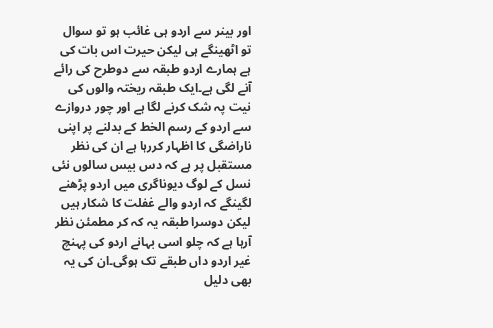اور بینر سے اردو ہی غائب ہو تو سوال تو اٹھینگے ہی لیکن حیرت اس بات کی ہے ہمارے اردو طبقہ سے دوطرح کی رائے آنے لگی ہے۔ایک طبقہ ریختہ والوں کی نیت پہ شک کرنے لگا ہے اور چور دروازے سے اردو کے رسم الخط کے بدلنے پر اپنی ناراضگی کا اظہار کررہا ہے ان کی نظر مستقبل پر ہے کہ دس بیس سالوں نئی نسل کے لوگ دیوناگری میں اردو پڑھنے لگینگے کہ اردو والے غفلت کا شکار ہیں لیکن دوسرا طبقہ یہ کہ کر مطمئن نظر آرہا ہے کہ چلو اسی بہانے اردو کی پہنچ غیر اردو داں طبقے تک ہوگی۔ان کی یہ بھی دلیل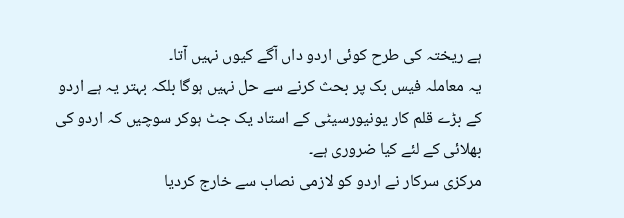ہے ریختہ کی طرح کوئی اردو داں آگے کیوں نہیں آتا۔
یہ معاملہ فیس بک پر بحث کرنے سے حل نہیں ہوگا بلکہ بہتر یہ ہے اردو کے بڑے قلم کار یونیورسیٹی کے استاد یک جٹ ہوکر سوچیں کہ اردو کی بھلائی کے لئے کیا ضروری ہے۔
مرکزی سرکار نے اردو کو لازمی نصاب سے خارج کردیا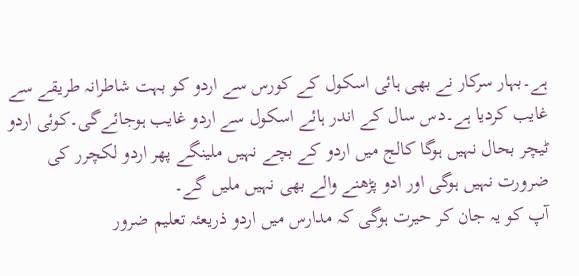ہے۔بہار سرکار نے بھی ہائی اسکول کے کورس سے اردو کو بہت شاطرانہ طریقے سے غایب کردیا ہے۔دس سال کے اندر ہائے اسکول سے اردو غایب ہوجائےگی۔کوئی اردو ٹیچر بحال نہیں ہوگا کالج میں اردو کے بچے نہیں ملینگے پھر اردو لکچرر کی ضرورت نہیں ہوگی اور ادو پڑھنے والے بھی نہیں ملیں گے۔
آپ کو یہ جان کر حیرت ہوگی کہ مدارس میں اردو ذریعئہ تعلیم ضرور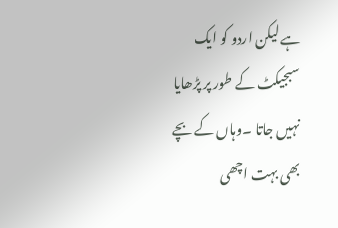ہے لیکن اردو کو ایک سبجیکٹ کے طور پر پڑھایا نہیں جاتا ۔وہاں کے بچے بھی بہت اچھی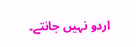اردو نہیں جانتے۔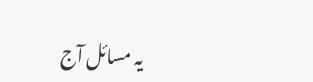یہ مسائل آج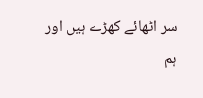سر اٹھائے کھڑے ہیں اور ہم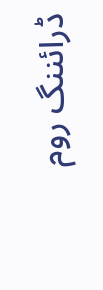ڈرائننگ روم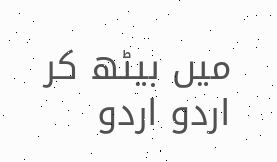میں بیٹھ کر اردو اردو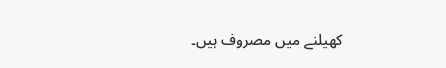کھیلنے میں مصروف ہیں۔